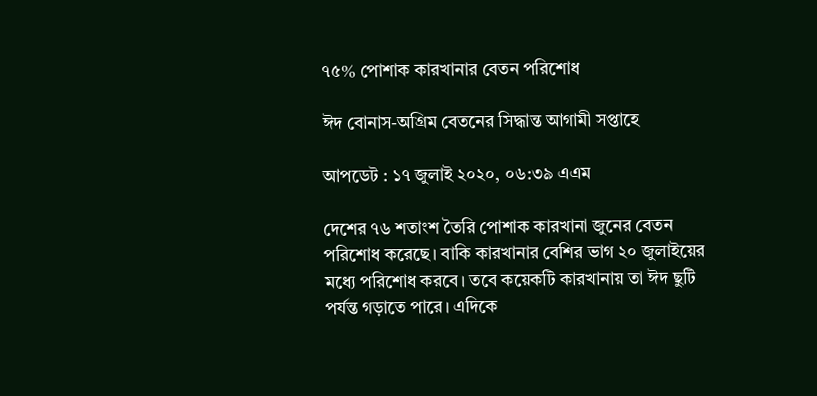৭৫% পোশাক কারখানার বেতন পরিশোধ

ঈদ বোনাস-অগ্রিম বেতনের সিদ্ধান্ত আগামী সপ্তাহে

আপডেট : ১৭ জুলাই ২০২০, ০৬:৩৯ এএম

দেশের ৭৬ শতাংশ তৈরি পোশাক কারখানা জুনের বেতন পরিশোধ করেছে। বাকি কারখানার বেশির ভাগ ২০ জুলাইয়ের মধ্যে পরিশোধ করবে। তবে কয়েকটি কারখানায় তা ঈদ ছুটি পর্যন্ত গড়াতে পারে। এদিকে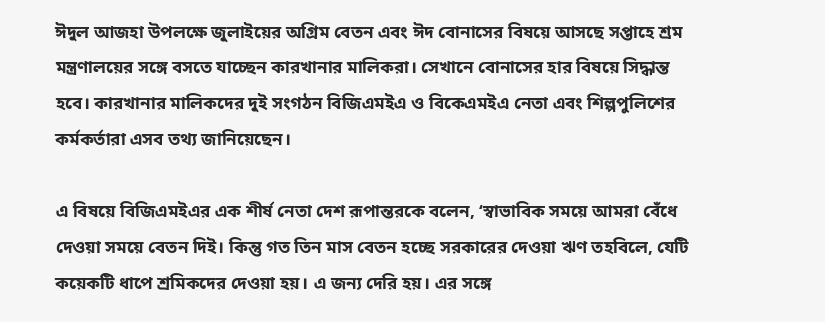ঈদুল আজহা উপলক্ষে জুলাইয়ের অগ্রিম বেতন এবং ঈদ বোনাসের বিষয়ে আসছে সপ্তাহে শ্রম মন্ত্রণালয়ের সঙ্গে বসতে যাচ্ছেন কারখানার মালিকরা। সেখানে বোনাসের হার বিষয়ে সিদ্ধান্ত হবে। কারখানার মালিকদের দুই সংগঠন বিজিএমইএ ও বিকেএমইএ নেতা এবং শিল্পপুলিশের কর্মকর্তারা এসব তথ্য জানিয়েছেন।

এ বিষয়ে বিজিএমইএর এক শীর্ষ নেতা দেশ রূপান্তরকে বলেন, ‘স্বাভাবিক সময়ে আমরা বেঁধে দেওয়া সময়ে বেতন দিই। কিন্তু গত তিন মাস বেতন হচ্ছে সরকারের দেওয়া ঋণ তহবিলে, যেটি কয়েকটি ধাপে শ্রমিকদের দেওয়া হয়। এ জন্য দেরি হয়। এর সঙ্গে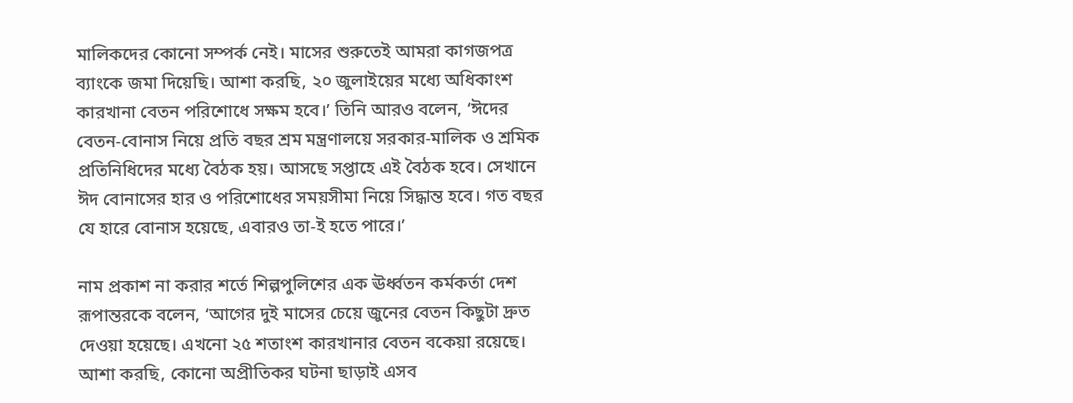মালিকদের কোনো সম্পর্ক নেই। মাসের শুরুতেই আমরা কাগজপত্র ব্যাংকে জমা দিয়েছি। আশা করছি, ২০ জুলাইয়ের মধ্যে অধিকাংশ কারখানা বেতন পরিশোধে সক্ষম হবে।’ তিনি আরও বলেন, ‘ঈদের বেতন-বোনাস নিয়ে প্রতি বছর শ্রম মন্ত্রণালয়ে সরকার-মালিক ও শ্রমিক প্রতিনিধিদের মধ্যে বৈঠক হয়। আসছে সপ্তাহে এই বৈঠক হবে। সেখানে ঈদ বোনাসের হার ও পরিশোধের সময়সীমা নিয়ে সিদ্ধান্ত হবে। গত বছর যে হারে বোনাস হয়েছে, এবারও তা-ই হতে পারে।’

নাম প্রকাশ না করার শর্তে শিল্পপুলিশের এক ঊর্ধ্বতন কর্মকর্তা দেশ রূপান্তরকে বলেন, ‘আগের দুই মাসের চেয়ে জুনের বেতন কিছুটা দ্রুত দেওয়া হয়েছে। এখনো ২৫ শতাংশ কারখানার বেতন বকেয়া রয়েছে। আশা করছি, কোনো অপ্রীতিকর ঘটনা ছাড়াই এসব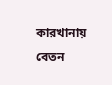কারখানায় বেতন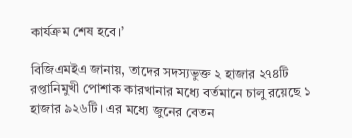কার্যক্রম শেষ হবে।’

বিজিএমইএ জানায়, তাদের সদস্যভুক্ত ২ হাজার ২৭৪টি রপ্তানিমুখী পোশাক কারখানার মধ্যে বর্তমানে চালু রয়েছে ১ হাজার ৯২৬টি। এর মধ্যে জুনের বেতন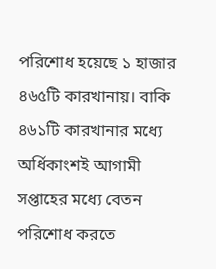পরিশোধ হয়েছে ১ হাজার ৪৬৫টি কারখানায়। বাকি ৪৬১টি কারখানার মধ্যে অর্ধিকাংশই আগামী সপ্তাহের মধ্যে বেতন পরিশোধ করতে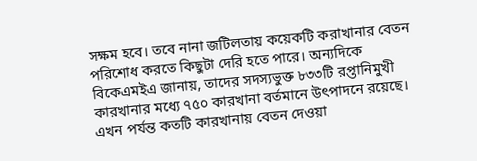সক্ষম হবে। তবে নানা জটিলতায় কয়েকটি করাখানার বেতন পরিশোধ করতে কিছুটা দেরি হতে পারে। অন্যদিকে বিকেএমইএ জানায়, তাদের সদস্যভুক্ত ৮৩৩টি রপ্তানিমুখী কারখানার মধ্যে ৭৫০ কারখানা বর্তমানে উৎপাদনে রয়েছে। এখন পর্যন্ত কতটি কারখানায় বেতন দেওয়া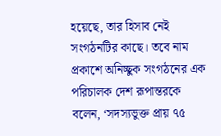হয়েছে, তার হিসাব নেই সংগঠনটির কাছে। তবে নাম প্রকাশে অনিচ্ছুক সংগঠনের এক পরিচালক দেশ রূপান্তরকে বলেন, ‘সদস্যভুক্ত প্রায় ৭৫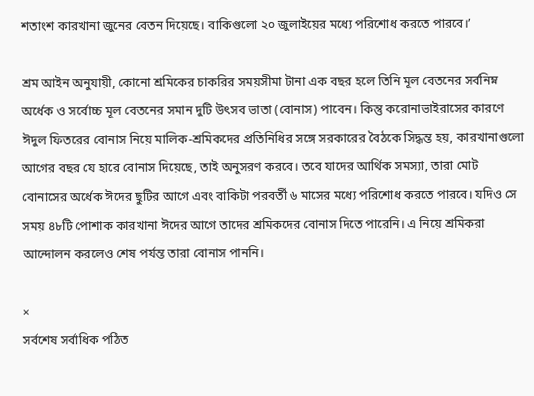শতাংশ কারখানা জুনের বেতন দিয়েছে। বাকিগুলো ২০ জুলাইয়ের মধ্যে পরিশোধ করতে পারবে।’

শ্রম আইন অনুযায়ী, কোনো শ্রমিকের চাকরির সময়সীমা টানা এক বছর হলে তিনি মূল বেতনের সর্বনিম্ন অর্ধেক ও সর্বোচ্চ মূল বেতনের সমান দুটি উৎসব ভাতা (বোনাস) পাবেন। কিন্তু করোনাভাইরাসের কারণে ঈদুল ফিতরের বোনাস নিয়ে মালিক-শ্রমিকদের প্রতিনিধির সঙ্গে সরকারের বৈঠকে সিদ্ধন্ত হয়, কারখানাগুলো আগের বছর যে হারে বোনাস দিয়েছে, তাই অনুসরণ করবে। তবে যাদের আর্থিক সমস্যা, তারা মোট বোনাসের অর্ধেক ঈদের ছুটির আগে এবং বাকিটা পরবর্তী ৬ মাসের মধ্যে পরিশোধ করতে পারবে। যদিও সে সময় ৪৮টি পোশাক কারখানা ঈদের আগে তাদের শ্রমিকদের বোনাস দিতে পারেনি। এ নিয়ে শ্রমিকরা আন্দোলন করলেও শেষ পর্যন্ত তারা বোনাস পাননি।

×
সর্বশেষ সর্বাধিক পঠিত